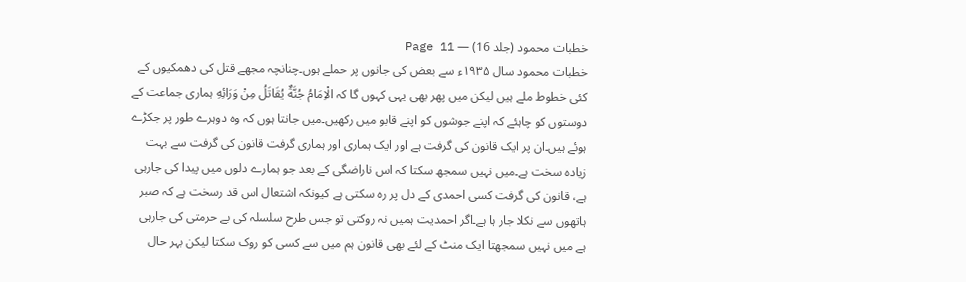خطبات محمود (جلد 16) — Page 11
خطبات محمود سال ۱۹۳۵ء سے بعض کی جانوں پر حملے ہوں۔چنانچہ مجھے قتل کی دھمکیوں کے کئی خطوط ملے ہیں لیکن میں پھر بھی یہی کہوں گا کہ الْاِمَامُ جُنَّةٌ يُقَاتَلُ مِنْ وَرَائِهِ ہماری جماعت کے دوستوں کو چاہئے کہ اپنے جوشوں کو اپنے قابو میں رکھیں۔میں جانتا ہوں کہ وہ دوہرے طور پر جکڑے ہوئے ہیں۔ان پر ایک قانون کی گرفت ہے اور ایک ہماری اور ہماری گرفت قانون کی گرفت سے بہت زیادہ سخت ہے۔میں نہیں سمجھ سکتا کہ اس ناراضگی کے بعد جو ہمارے دلوں میں پیدا کی جارہی ہے، قانون کی گرفت کسی احمدی کے دل پر رہ سکتی ہے کیونکہ اشتعال اس قد رسخت ہے کہ صبر ہاتھوں سے نکلا جار ہا ہے۔اگر احمدیت ہمیں نہ روکتی تو جس طرح سلسلہ کی بے حرمتی کی جارہی ہے میں نہیں سمجھتا ایک منٹ کے لئے بھی قانون ہم میں سے کسی کو روک سکتا لیکن بہر حال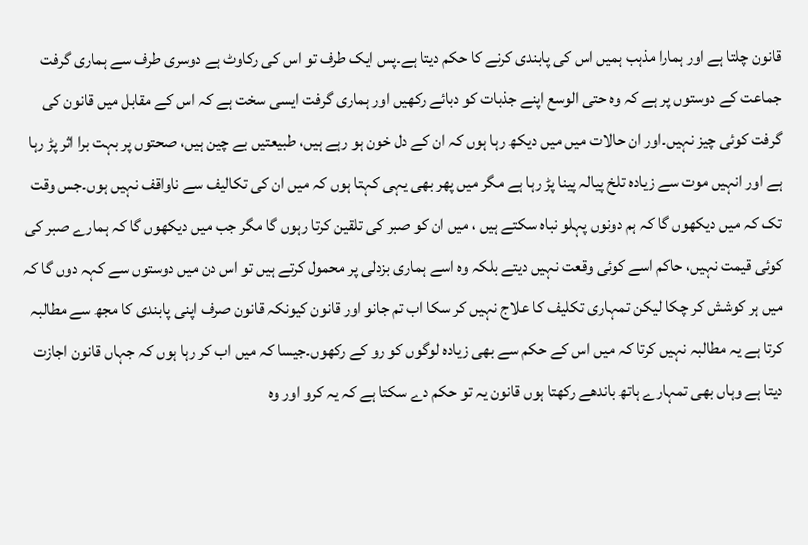قانون چلتا ہے اور ہمارا مذہب ہمیں اس کی پابندی کرنے کا حکم دیتا ہے۔پس ایک طرف تو اس کی رکاوٹ ہے دوسری طرف سے ہماری گرفت جماعت کے دوستوں پر ہے کہ وہ حتی الوسع اپنے جذبات کو دبائے رکھیں اور ہماری گرفت ایسی سخت ہے کہ اس کے مقابل میں قانون کی گرفت کوئی چیز نہیں۔اور ان حالات میں میں دیکھ رہا ہوں کہ ان کے دل خون ہو رہے ہیں، طبیعتیں بے چین ہیں، صحتوں پر بہت برا اثر پڑ رہا ہے اور انہیں موت سے زیادہ تلخ پیالہ پینا پڑ رہا ہے مگر میں پھر بھی یہی کہتا ہوں کہ میں ان کی تکالیف سے ناواقف نہیں ہوں۔جس وقت تک کہ میں دیکھوں گا کہ ہم دونوں پہلو نباہ سکتے ہیں ، میں ان کو صبر کی تلقین کرتا رہوں گا مگر جب میں دیکھوں گا کہ ہمارے صبر کی کوئی قیمت نہیں، حاکم اسے کوئی وقعت نہیں دیتے بلکہ وہ اسے ہماری بزدلی پر محمول کرتے ہیں تو اس دن میں دوستوں سے کہہ دوں گا کہ میں ہر کوشش کر چکا لیکن تمہاری تکلیف کا علاج نہیں کر سکا اب تم جانو اور قانون کیونکہ قانون صرف اپنی پابندی کا مجھ سے مطالبہ کرتا ہے یہ مطالبہ نہیں کرتا کہ میں اس کے حکم سے بھی زیادہ لوگوں کو رو کے رکھوں۔جیسا کہ میں اب کر رہا ہوں کہ جہاں قانون اجازت دیتا ہے وہاں بھی تمہارے ہاتھ باندھے رکھتا ہوں قانون یہ تو حکم دے سکتا ہے کہ یہ کرو اور وہ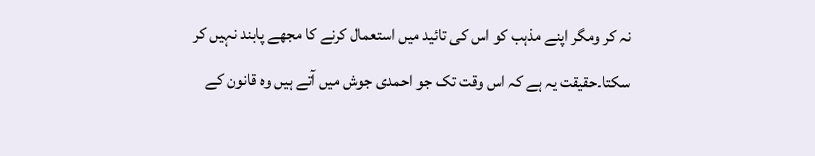نہ کر ومگر اپنے مذہب کو اس کی تائید میں استعمال کرنے کا مجھے پابند نہیں کر سکتا۔حقیقت یہ ہے کہ اس وقت تک جو احمدی جوش میں آتے ہیں وہ قانون کے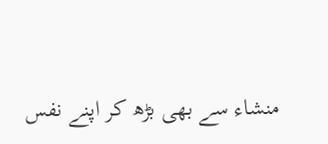منشاء سے بھی بڑھ کر اپنے نفس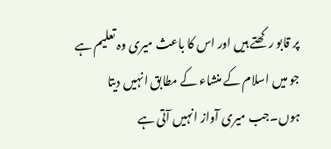پر قابو رکھتے ہیں اور اس کا باعث میری وہ تعلیم ہے جو میں اسلام کے منشاء کے مطابق انہیں دیتا ہوں۔جب میری آواز انہیں آتی ہے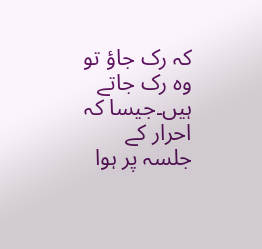کہ رک جاؤ تو وہ رک جاتے ہیں۔جیسا کہ احرار کے جلسہ پر ہوا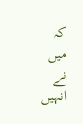کہ میں نے انہیں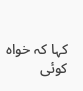کہا کہ خواہ کوئی